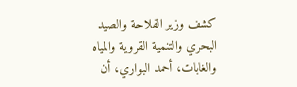كشف وزير الفلاحة والصيد البحري والتنمية القروية والمياه والغابات، أحمد البواري، أن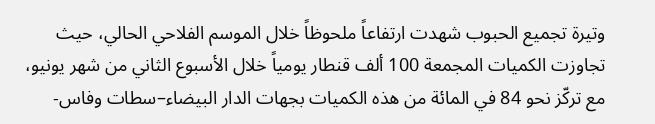وتيرة تجميع الحبوب شهدت ارتفاعاً ملحوظاً خلال الموسم الفلاحي الحالي، حيث تجاوزت الكميات المجمعة 100 ألف قنطار يومياً خلال الأسبوع الثاني من شهر يونيو، مع تركّز نحو 84 في المائة من هذه الكميات بجهات الدار البيضاء–سطات وفاس-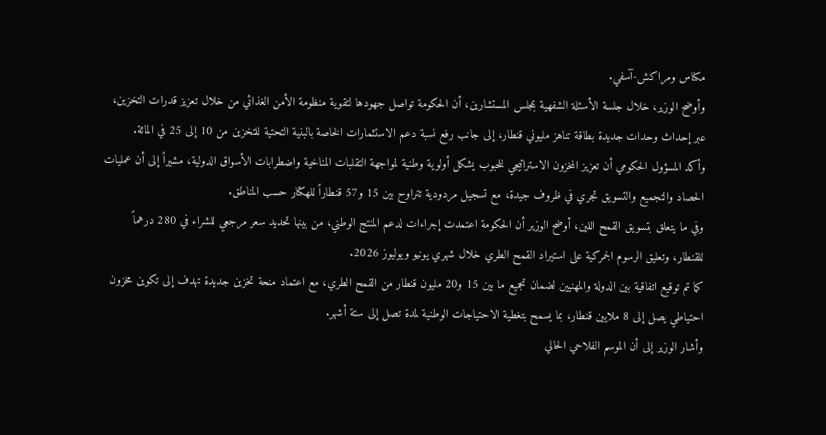مكناس ومراكش-آسفي.
وأوضح الوزير، خلال جلسة الأسئلة الشفهية بمجلس المستشارين، أن الحكومة تواصل جهودها لتقوية منظومة الأمن الغذائي من خلال تعزيز قدرات التخزين، عبر إحداث وحدات جديدة بطاقة تناهز مليوني قنطار، إلى جانب رفع نسبة دعم الاستثمارات الخاصة بالبنية التحتية للتخزين من 10 إلى 25 في المائة.
وأكد المسؤول الحكومي أن تعزيز المخزون الاستراتيجي للحبوب يشكل أولوية وطنية لمواجهة التقلبات المناخية واضطرابات الأسواق الدولية، مشيراً إلى أن عمليات الحصاد والتجميع والتسويق تجري في ظروف جيدة، مع تسجيل مردودية تتراوح بين 15 و57 قنطاراً للهكتار حسب المناطق.
وفي ما يتعلق بتسويق القمح اللين، أوضح الوزير أن الحكومة اعتمدت إجراءات لدعم المنتج الوطني، من بينها تحديد سعر مرجعي للشراء في 280 درهماً للقنطار، وتعليق الرسوم الجمركية على استيراد القمح الطري خلال شهري يونيو ويوليوز 2026.
كما تم توقيع اتفاقية بين الدولة والمهنيين لضمان تجميع ما بين 15 و20 مليون قنطار من القمح الطري، مع اعتماد منحة تخزين جديدة تهدف إلى تكوين مخزون احتياطي يصل إلى 8 ملايين قنطار، بما يسمح بتغطية الاحتياجات الوطنية لمدة تصل إلى ستة أشهر.
وأشار الوزير إلى أن الموسم الفلاحي الحالي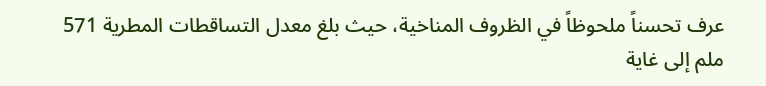عرف تحسناً ملحوظاً في الظروف المناخية، حيث بلغ معدل التساقطات المطرية 571 ملم إلى غاية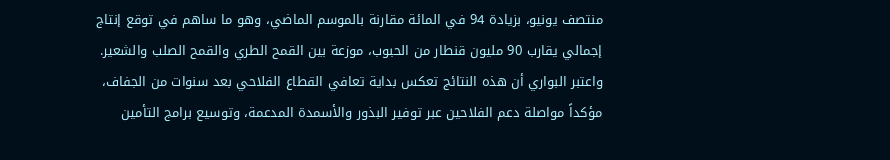منتصف يونيو، بزيادة 94 في المائة مقارنة بالموسم الماضي، وهو ما ساهم في توقع إنتاج إجمالي يقارب 90 مليون قنطار من الحبوب، موزعة بين القمح الطري والقمح الصلب والشعير.
واعتبر البواري أن هذه النتائج تعكس بداية تعافي القطاع الفلاحي بعد سنوات من الجفاف، مؤكداً مواصلة دعم الفلاحين عبر توفير البذور والأسمدة المدعمة، وتوسيع برامج التأمين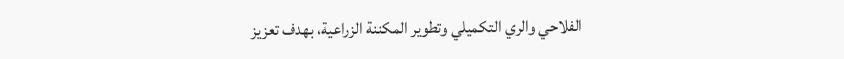الفلاحي والري التكميلي وتطوير المكننة الزراعية، بهدف تعزيز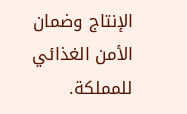الإنتاج وضمان الأمن الغذائي للمملكة.